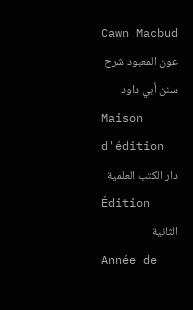Cawn Macbud
عون المعبود شرح سنن أبي داود
Maison d'édition
دار الكتب العلمية
Édition
الثانية
Année de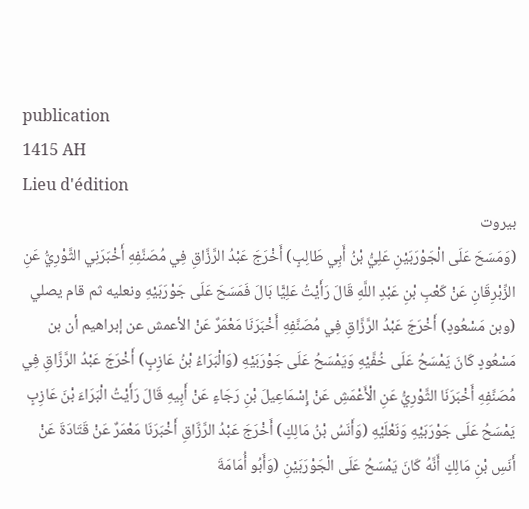publication
1415 AH
Lieu d'édition
بيروت
(وَمَسَحَ عَلَى الْجَوْرَبَيْنِ عَلِيُّ بْنُ أَبِي طَالِبٍ) أَخْرَجَ عَبْدُ الرَّزَّاقِ فِي مُصَنَّفِهِ أَخْبَرَنِي الثَّوْرِيُّ عَنِ الزِّبْرِقَانِ عَنْ كَعْبِ بْنِ عَبْدِ اللَّهِ قَالَ رَأَيْتُ عَلِيًّا بَالَ فَمَسَحَ عَلَى جَوْرَبَيْهِ ونعليه ثم قام يصلي (وبن مَسْعُودٍ) أَخْرَجَ عَبْدُ الرَّزَّاقِ فِي مُصَنَّفِهِ أَخْبَرَنَا مَعْمَرٌ عَنْ الأعمش عن إبراهيم أن بن مَسْعُودٍ كَانَ يَمْسَحُ عَلَى خُفَّيْهِ وَيَمْسَحُ عَلَى جَوْرَبَيْهِ (وَالْبَرَاءُ بْنُ عَازِبٍ) أَخْرَجَ عَبْدُ الرَّزَّاقِ فِي مُصَنَّفِهِ أَخْبَرَنَا الثَّوْرِيُّ عَنِ الْأَعْمَشِ عَنْ إِسْمَاعِيلَ بْنِ رَجَاءٍ عَنْ أَبِيهِ قَالَ رَأَيْتُ الْبَرَاءَ بْنَ عَازِبٍ يَمْسَحُ عَلَى جَوْرَبَيْهِ وَنَعْلَيْهِ (وَأَنَسُ بْنُ مَالِكٍ) أَخْرَجَ عَبْدُ الرَّزَّاقِ أَخْبَرَنَا مَعْمَرٌ عَنْ قَتَادَةَ عَنْ أَنَسِ بْنِ مَالِكٍ أَنَّهُ كَانَ يَمْسَحُ عَلَى الْجَوْرَبَيْنِ (وَأَبُو أُمَامَةَ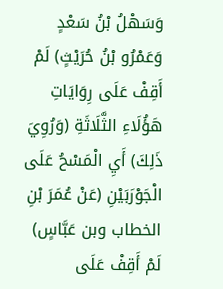وَسَهْلُ بْنُ سَعْدٍ وَعَمْرُو بْنُ حُرَيْثٍ) لَمْ أَقِفْ عَلَى رِوَايَاتِ هَؤُلَاءِ الثَّلَاثَةِ (وَرُوِيَ ذَلِكَ) أَيِ الْمَسْحُ عَلَى الْجَوْرَبَيْنِ (عَنْ عُمَرَ بْنِ الخطاب وبن عَبَّاسٍ) لَمْ أَقِفْ عَلَى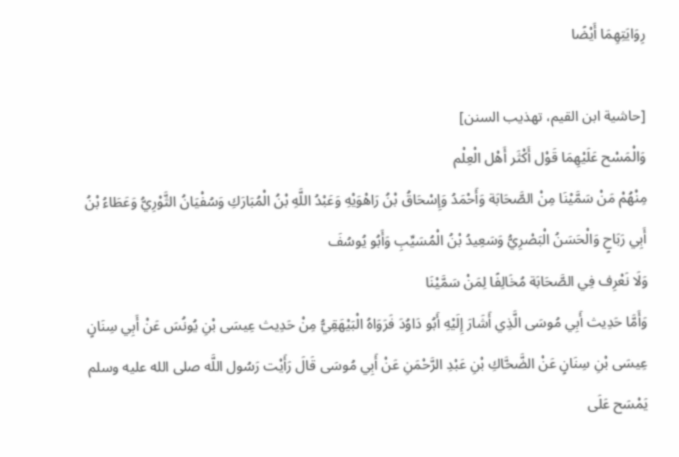رِوَايَتِهِمَا أَيْضًا

[حاشية ابن القيم، تهذيب السنن]
وَالْمَسْح عَلَيْهِمَا قَوْل أَكْثَر أَهْل الْعِلْم
مِنْهُمْ مَنْ سَمَّيْنَا مِنْ الصَّحَابَة وَأَحْمَدُ وَإِسْحَاقُ بْنُ رَاهْوَيْهِ وَعَبْدُ اللَّهِ بْنُ الْمُبَارَكِ وَسُفْيَانُ الثَّوْرِيُّ وَعَطَاءُ بْنُ أَبِي رَبَاحٍ وَالْحَسَنُ الْبَصْرِيُّ وَسَعِيدُ بْنُ الْمُسَيِّبِ وَأَبُو يُوسُفَ
وَلَا نَعْرِف فِي الصَّحَابَة مُخَالِفًا لِمَنْ سَمَّيْنَا
وَأَمَّا حَدِيث أَبِي مُوسَى الَّذِي أَشَارَ إِلَيْهِ أَبُو دَاوُدَ فَرَوَاهُ الْبَيْهَقِيُّ مِنْ حَدِيث عِيسَى بْنِ يُونُسَ عَنْ أَبِي سِنَانٍ عِيسَى بْنِ سِنَانٍ عَنْ الضَّحَّاكِ بْنِ عَبْدِ الرَّحْمَنِ عَنْ أَبِي مُوسَى قَالَ رَأَيْت رَسُول اللَّه صلى الله عليه وسلم يَمْسَح عَلَى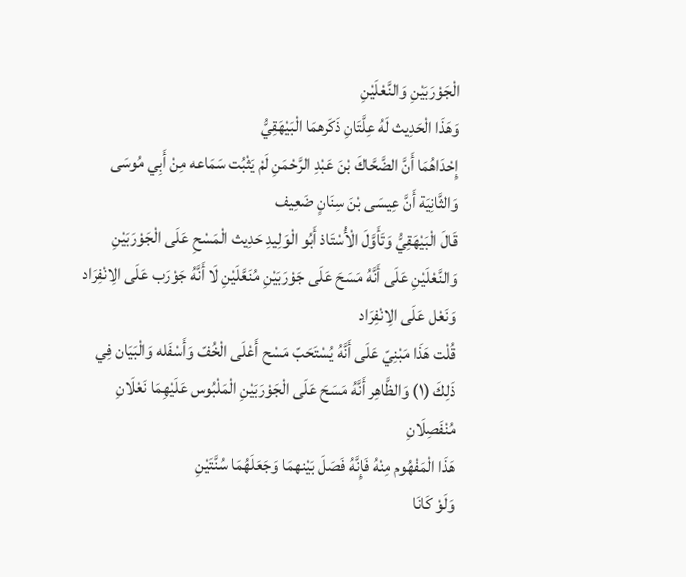الْجَوْرَبَيْنِ وَالنَّعْلَيْنِ
وَهَذَا الْحَدِيث لَهُ عِلَّتَانِ ذَكَرهمَا الْبَيْهَقِيُّ
إِحْدَاهُمَا أَنَّ الضَّحَّاكَ بْنَ عَبْدِ الرَّحْمَنِ لَمْ يَثْبُت سَمَاعه مِنْ أَبِي مُوسَى
وَالثَّانِيَة أَنَّ عِيسَى بْنَ سِنَانٍ ضَعِيف
قَالَ الْبَيْهَقِيُّ وَتَأَوَّلَ الْأُسْتَاذ أَبُو الْوَلِيدِ حَدِيث الْمَسْحِ عَلَى الْجَوْرَبَيْنِ وَالنَّعْلَيْنِ عَلَى أَنَّهُ مَسَحَ عَلَى جَوْرَبَيْنِ مُنَعَّلَيْنِ لَا أَنَّهُ جَوْرَب عَلَى الِانْفِرَاد وَنَعْل عَلَى الِانْفِرَاد
قُلْت هَذَا مَبْنِيّ عَلَى أَنَّهُ يُسْتَحَبّ مَسْح أَعْلَى الْخُفّ وَأَسْفَله وَالْبَيَان فِي ذَلِكَ (١) وَالظَّاهِر أَنَّهُ مَسَحَ عَلَى الْجَوْرَبَيْنِ الْمَلْبُوس عَلَيْهِمَا نَعْلَانِ مُنْفَصِلَانِ
هَذَا الْمَفْهُوم مِنْهُ فَإِنَّهُ فَصَلَ بَيْنهمَا وَجَعَلَهُمَا سُنَّتَيْنِ
وَلَوْ كَانَا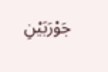جَوْرَبَيْنِ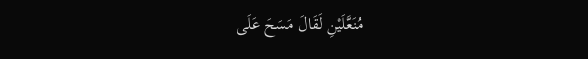مُنَعَّلَيْنِ لَقَالَ مَسَحَ عَلَى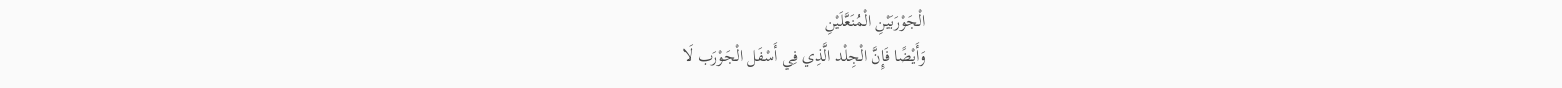الْجَوْرَبَيْنِ الْمُنَعَّلَيْنِ
وَأَيْضًا فَإِنَّ الْجِلْد الَّذِي فِي أَسْفَل الْجَوْرَب لَا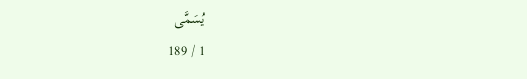يُسَمَّى
1 / 189